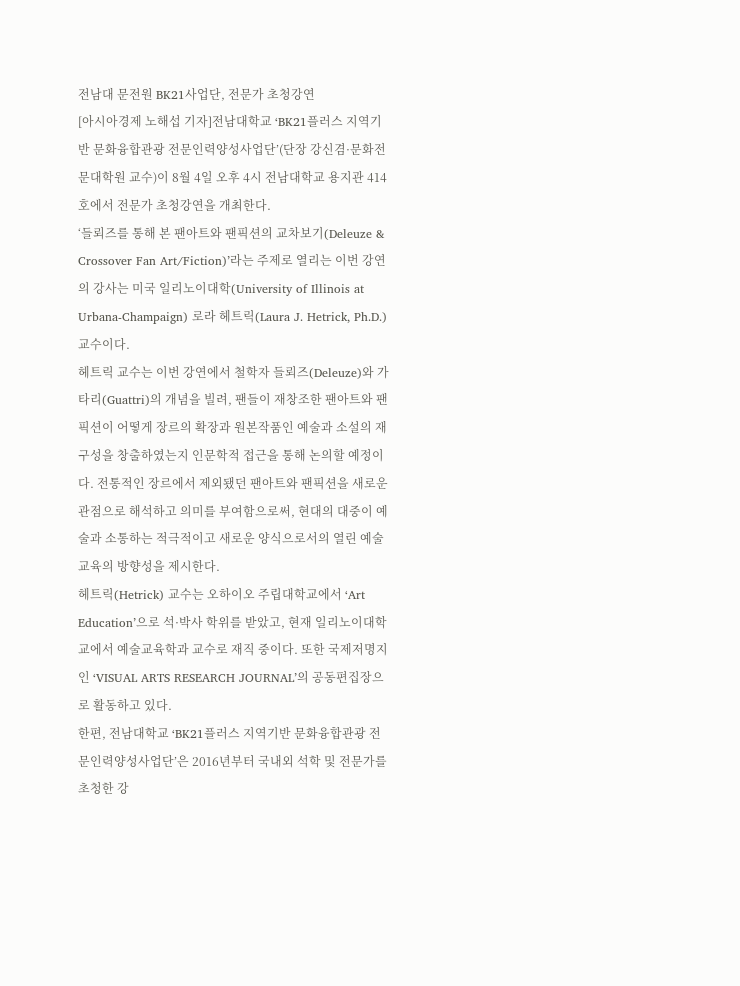전남대 문전원 BK21사업단, 전문가 초청강연
[아시아경제 노해섭 기자]전남대학교 ‘BK21플러스 지역기반 문화융합관광 전문인력양성사업단’(단장 강신겸·문화전문대학원 교수)이 8월 4일 오후 4시 전남대학교 용지관 414호에서 전문가 초청강연을 개최한다.
‘들뢰즈를 통해 본 팬아트와 팬픽션의 교차보기(Deleuze & Crossover Fan Art/Fiction)’라는 주제로 열리는 이번 강연의 강사는 미국 일리노이대학(University of Illinois at Urbana-Champaign) 로라 헤트릭(Laura J. Hetrick, Ph.D.) 교수이다.
헤트릭 교수는 이번 강연에서 철학자 들뢰즈(Deleuze)와 가타리(Guattri)의 개념을 빌려, 팬들이 재창조한 팬아트와 팬픽션이 어떻게 장르의 확장과 원본작품인 예술과 소설의 재구성을 창출하였는지 인문학적 접근을 통해 논의할 예정이다. 전통적인 장르에서 제외됐던 팬아트와 팬픽션을 새로운 관점으로 해석하고 의미를 부여함으로써, 현대의 대중이 예술과 소통하는 적극적이고 새로운 양식으로서의 열린 예술교육의 방향성을 제시한다.
헤트릭(Hetrick) 교수는 오하이오 주립대학교에서 ‘Art Education’으로 석·박사 학위를 받았고, 현재 일리노이대학교에서 예술교육학과 교수로 재직 중이다. 또한 국제저명지인 ‘VISUAL ARTS RESEARCH JOURNAL’의 공동편집장으로 활동하고 있다.
한편, 전남대학교 ‘BK21플러스 지역기반 문화융합관광 전문인력양성사업단’은 2016년부터 국내외 석학 및 전문가를 초청한 강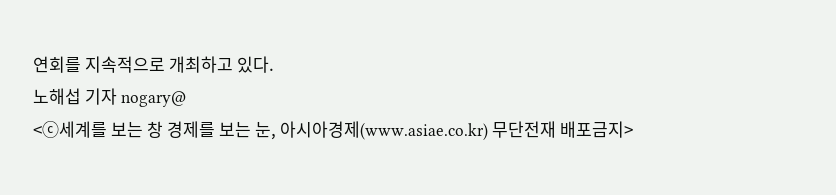연회를 지속적으로 개최하고 있다.
노해섭 기자 nogary@
<ⓒ세계를 보는 창 경제를 보는 눈, 아시아경제(www.asiae.co.kr) 무단전재 배포금지>